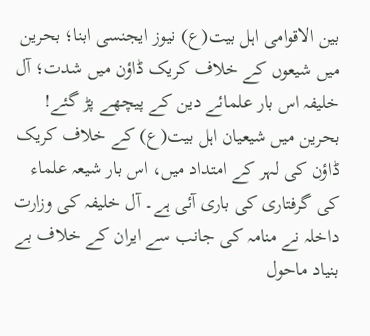بین الاقوامی اہل بیت(ع) نیوز ایجنسی ابنا؛ بحرین میں شیعوں کے خلاف کریک ڈاؤن میں شدت؛ آل خلیفہ اس بار علمائے دین کے پیچھے پڑ گئے!
بحرین میں شیعیان اہل بیت(ع) کے خلاف کریک ڈاؤن کی لہر کے امتداد میں، اس بار شیعہ علماء کی گرفتاری کی باری آئی ہے۔ آل خلیفہ کی وزارت داخلہ نے منامہ کی جانب سے ایران کے خلاف بے بنیاد ماحول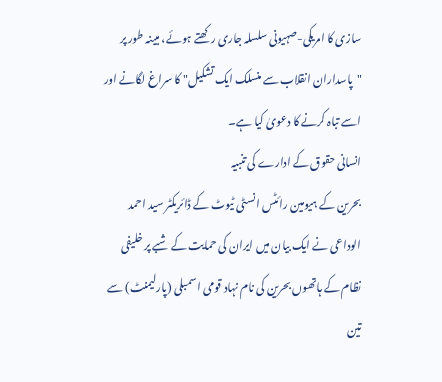سازی کا امریکی-صہیونی سلسلہ جاری رکھتے ہوئے، مبینہ طور پر "پاسداران انقلاب سے منسلک ایک تشکیل" کا سراغ لگانے اور اسے تباہ کرنے کا دعویٰ کیا ہے۔
انسانی حقوق کے ادارے کی تنبیہ
بحرین کے ہیومین رائٹس انسٹی ٹیوٹ کے ڈائریکٹر سید احمد الوداعی نے ایک بیان میں ایران کی حمایت کے شبے پر خلیفی نظام کے ہاتھوں بحرین کی نام نہاد قومی اسمبلی (پارلیمنٹ) سے تین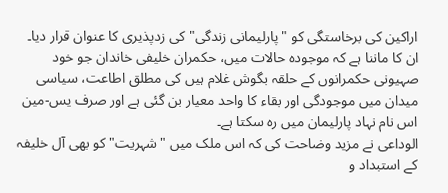اراکین کی برخاستگی کو "پارلیمانی زندگی" کی زدپذیری کا عنوان قرار دیا۔ ان کا ماننا ہے کہ موجودہ حالات میں، حکمران خلیفی خاندان جو خود صہیونی حکمرانوں کے حلقہ بگوش غلام ہیں کی مطلق اطاعت، سیاسی میدان میں موجودگی اور بقاء کا واحد معیار بن گئی ہے اور صرف یس-مین اس نام نہاد پارلیمان میں رہ سکتا ہے۔
الوداعی نے مزید وضاحت کی کہ اس ملک میں "شہریت" کو بھی آل خلیفہ کے استبداد و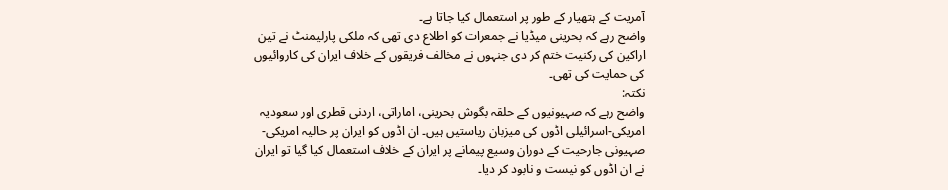آمریت کے ہتھیار کے طور پر استعمال کیا جاتا ہے۔
واضح رہے کہ بحرینی میڈیا نے جمعرات کو اطلاع دی تھی کہ ملکی پارلیمنٹ نے تین اراکین کی رکنیت ختم کر دی جنہوں نے مخالف فریقوں کے خلاف ایران کی کاروائیوں کی حمایت کی تھی۔
نکتہ:
واضح رہے کہ صہیونیوں کے حلقہ بگوش بحرینی، اماراتی، اردنی قطری اور سعودیہ امریکی-اسرائیلی اڈوں کی میزبان ریاستیں ہیں۔ ان اڈوں کو ایران پر حالیہ امریکی-صہیونی جارحیت کے دوران وسیع پیمانے پر ایران کے خلاف استعمال کیا گیا تو ایران نے ان اڈوں کو نیست و نابود کر دیا۔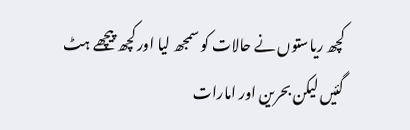کچھ ریاستوں نے حالات کو سمجھ لیا اور کچھ پیچھے ہٹ گئیں لیکن بحرین اور امارات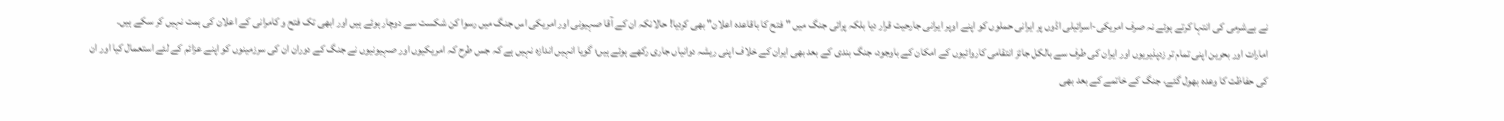نے بےشرمی کی انتہا کرتے ہوئے نہ صرف امریکی-اسرائیلی اڈوں پر ایرانی حملوں کو اپنے اوپر ایرانی جارحیت قرار دیا بلکہ پرائی جنگ میں "فتح کا باقاعدہ اعلان" بھی کردیا! حالانکہ ان کے آقا صہیونی اور امریکی اس جنگ میں رسوا کن شکست سے دوچار ہوئے ہیں اور ابھی تک فتح و کامرانی کے اعلان کی ہمت نہیں کر سکے ہیں۔
امارات اور بحرین اپنی تمام تر زدپذیریوں اور ایران کی طرف سے بالکل جائز انتقامی کاروائیوں کے امکان کے باوجود، جنگ بندی کے بعد بھی ایران کے خلاف اپنی ریشہ دوانیاں جاری رکھے ہوئے ہیں؛ گویا انہیں اندازہ نہیں ہے کہ جس طرح کہ امریکیوں اور صہیونیوں نے جنگ کے دوران ان کی سرزمینوں کو اپنے عزائم کے لئے استعمال کیا اور ان کی حفاظت کا وعدہ بھول گئے، جنگ کے خاتمے کے بعد بھی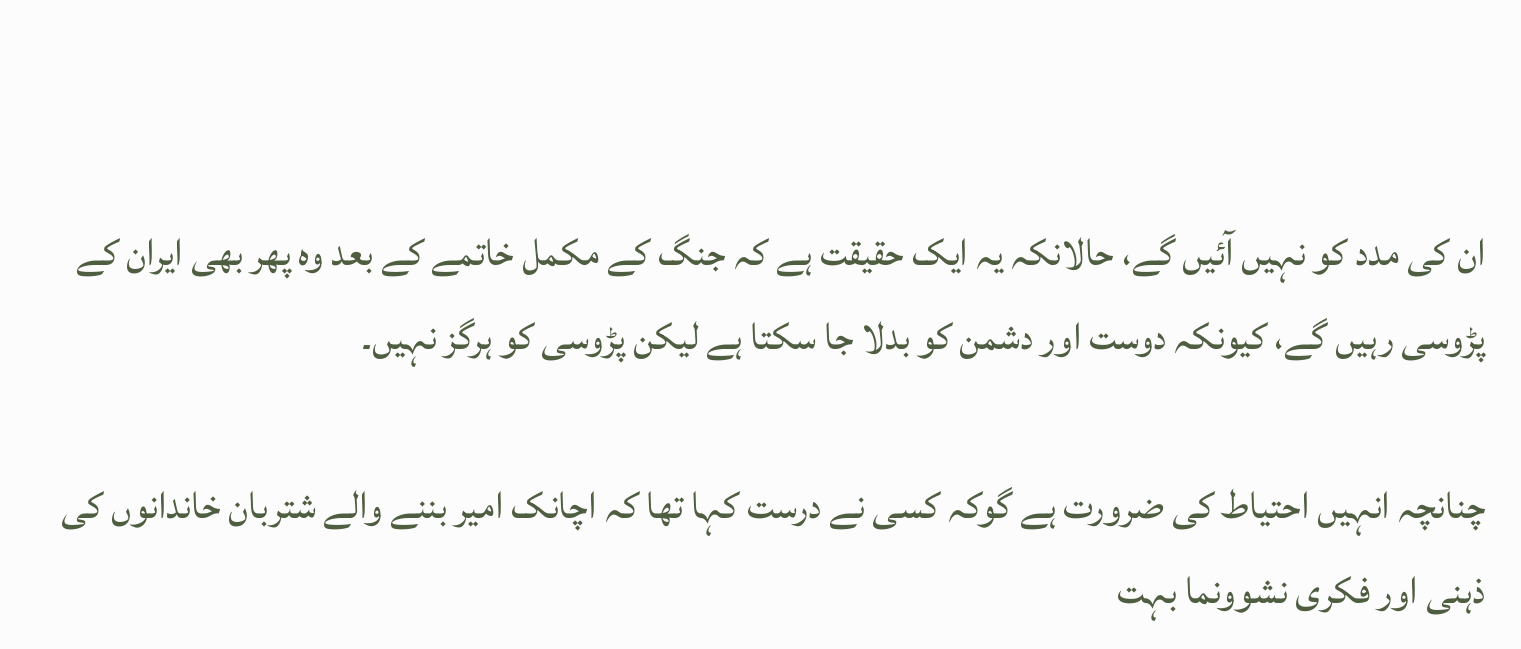ان کی مدد کو نہیں آئیں گے، حالانکہ یہ ایک حقیقت ہے کہ جنگ کے مکمل خاتمے کے بعد وہ پھر بھی ایران کے پڑوسی رہیں گے، کیونکہ دوست اور دشمن کو بدلا جا سکتا ہے لیکن پڑوسی کو ہرگز نہیں۔

چنانچہ انہیں احتیاط کی ضرورت ہے گوکہ کسی نے درست کہا تھا کہ اچانک امیر بننے والے شتربان خاندانوں کی ذہنی اور فکری نشوونما بہت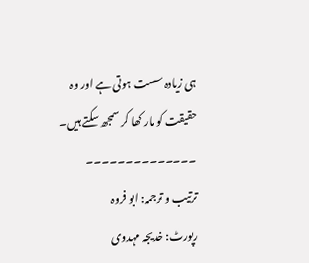ہی زیادہ سست ہوتی ہے اور وہ حقیقت کو مار کھا کر سمجھ سکتے ہیں۔
۔۔۔۔۔۔۔۔۔۔۔۔۔۔
ترتیب و ترجمہ: ابو فروہ
رپورٹ: خدیجہ مہدوی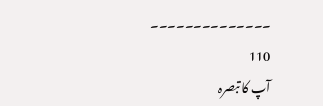۔۔۔۔۔۔۔۔۔۔۔۔۔۔
110
آپ کا تبصرہ